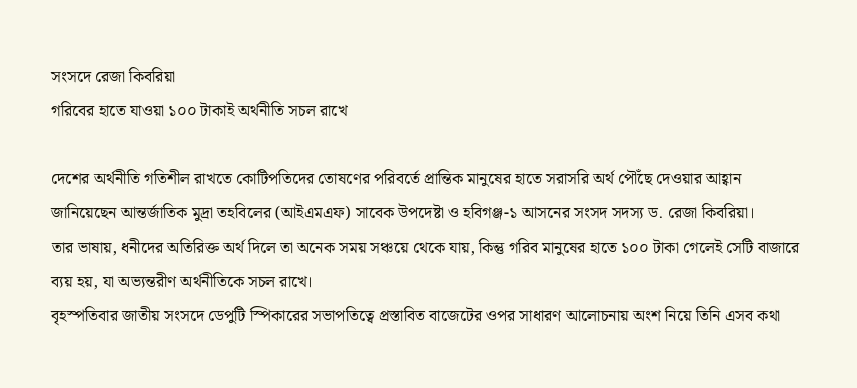সংসদে রেজা কিবরিয়া
গরিবের হাতে যাওয়া ১০০ টাকাই অর্থনীতি সচল রাখে

দেশের অর্থনীতি গতিশীল রাখতে কোটিপতিদের তোষণের পরিবর্তে প্রান্তিক মানুষের হাতে সরাসরি অর্থ পৌঁছে দেওয়ার আহ্বান জানিয়েছেন আন্তর্জাতিক মুদ্রা তহবিলের (আইএমএফ) সাবেক উপদেষ্টা ও হবিগঞ্জ-১ আসনের সংসদ সদস্য ড. রেজা কিবরিয়া।
তার ভাষায়, ধনীদের অতিরিক্ত অর্থ দিলে তা অনেক সময় সঞ্চয়ে থেকে যায়, কিন্তু গরিব মানুষের হাতে ১০০ টাকা গেলেই সেটি বাজারে ব্যয় হয়, যা অভ্যন্তরীণ অর্থনীতিকে সচল রাখে।
বৃহস্পতিবার জাতীয় সংসদে ডেপুটি স্পিকারের সভাপতিত্বে প্রস্তাবিত বাজেটের ওপর সাধারণ আলোচনায় অংশ নিয়ে তিনি এসব কথা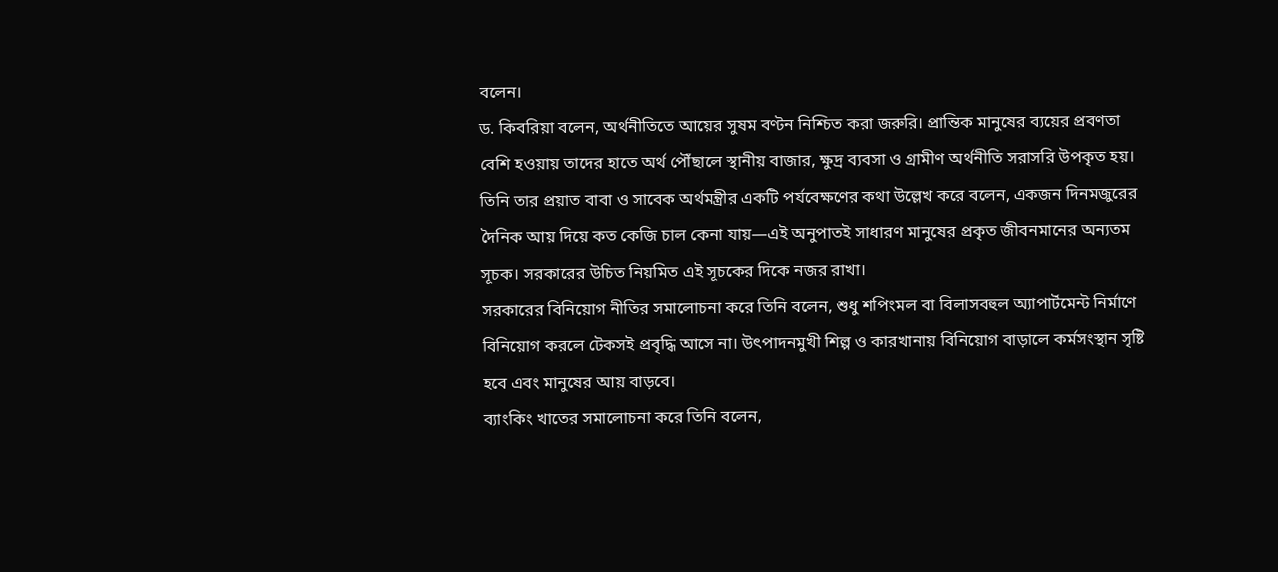বলেন।
ড. কিবরিয়া বলেন, অর্থনীতিতে আয়ের সুষম বণ্টন নিশ্চিত করা জরুরি। প্রান্তিক মানুষের ব্যয়ের প্রবণতা বেশি হওয়ায় তাদের হাতে অর্থ পৌঁছালে স্থানীয় বাজার, ক্ষুদ্র ব্যবসা ও গ্রামীণ অর্থনীতি সরাসরি উপকৃত হয়।
তিনি তার প্রয়াত বাবা ও সাবেক অর্থমন্ত্রীর একটি পর্যবেক্ষণের কথা উল্লেখ করে বলেন, একজন দিনমজুরের দৈনিক আয় দিয়ে কত কেজি চাল কেনা যায়—এই অনুপাতই সাধারণ মানুষের প্রকৃত জীবনমানের অন্যতম সূচক। সরকারের উচিত নিয়মিত এই সূচকের দিকে নজর রাখা।
সরকারের বিনিয়োগ নীতির সমালোচনা করে তিনি বলেন, শুধু শপিংমল বা বিলাসবহুল অ্যাপার্টমেন্ট নির্মাণে বিনিয়োগ করলে টেকসই প্রবৃদ্ধি আসে না। উৎপাদনমুখী শিল্প ও কারখানায় বিনিয়োগ বাড়ালে কর্মসংস্থান সৃষ্টি হবে এবং মানুষের আয় বাড়বে।
ব্যাংকিং খাতের সমালোচনা করে তিনি বলেন,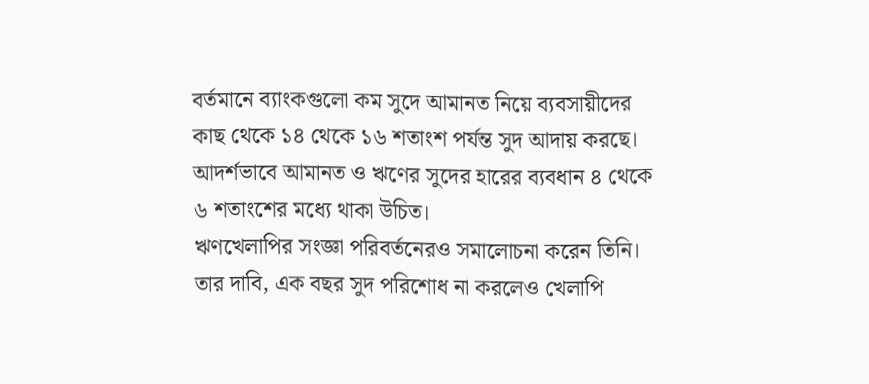বর্তমানে ব্যাংকগুলো কম সুদে আমানত নিয়ে ব্যবসায়ীদের কাছ থেকে ১৪ থেকে ১৬ শতাংশ পর্যন্ত সুদ আদায় করছে। আদর্শভাবে আমানত ও ঋণের সুদের হারের ব্যবধান ৪ থেকে ৬ শতাংশের মধ্যে থাকা উচিত।
ঋণখেলাপির সংজ্ঞা পরিবর্তনেরও সমালোচনা করেন তিনি। তার দাবি, এক বছর সুদ পরিশোধ না করলেও খেলাপি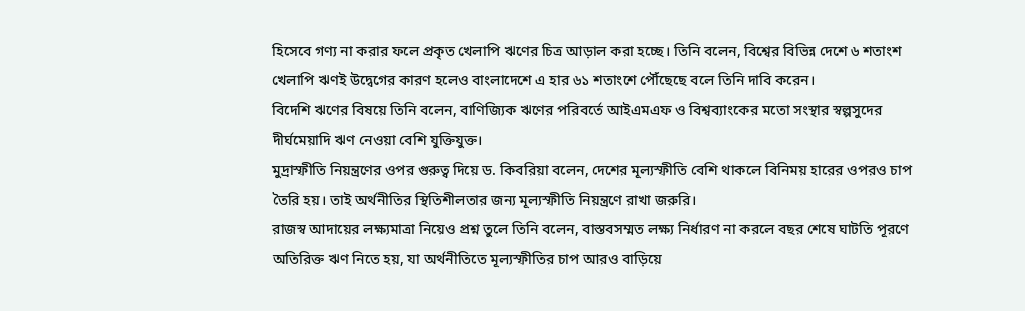হিসেবে গণ্য না করার ফলে প্রকৃত খেলাপি ঋণের চিত্র আড়াল করা হচ্ছে। তিনি বলেন, বিশ্বের বিভিন্ন দেশে ৬ শতাংশ খেলাপি ঋণই উদ্বেগের কারণ হলেও বাংলাদেশে এ হার ৬১ শতাংশে পৌঁছেছে বলে তিনি দাবি করেন।
বিদেশি ঋণের বিষয়ে তিনি বলেন, বাণিজ্যিক ঋণের পরিবর্তে আইএমএফ ও বিশ্বব্যাংকের মতো সংস্থার স্বল্পসুদের দীর্ঘমেয়াদি ঋণ নেওয়া বেশি যুক্তিযুক্ত।
মুদ্রাস্ফীতি নিয়ন্ত্রণের ওপর গুরুত্ব দিয়ে ড. কিবরিয়া বলেন, দেশের মূল্যস্ফীতি বেশি থাকলে বিনিময় হারের ওপরও চাপ তৈরি হয়। তাই অর্থনীতির স্থিতিশীলতার জন্য মূল্যস্ফীতি নিয়ন্ত্রণে রাখা জরুরি।
রাজস্ব আদায়ের লক্ষ্যমাত্রা নিয়েও প্রশ্ন তুলে তিনি বলেন, বাস্তবসম্মত লক্ষ্য নির্ধারণ না করলে বছর শেষে ঘাটতি পূরণে অতিরিক্ত ঋণ নিতে হয়, যা অর্থনীতিতে মূল্যস্ফীতির চাপ আরও বাড়িয়ে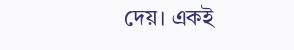দেয়। একই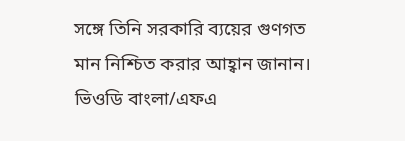সঙ্গে তিনি সরকারি ব্যয়ের গুণগত মান নিশ্চিত করার আহ্বান জানান।
ভিওডি বাংলা/এফএ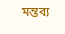মন্তব্য